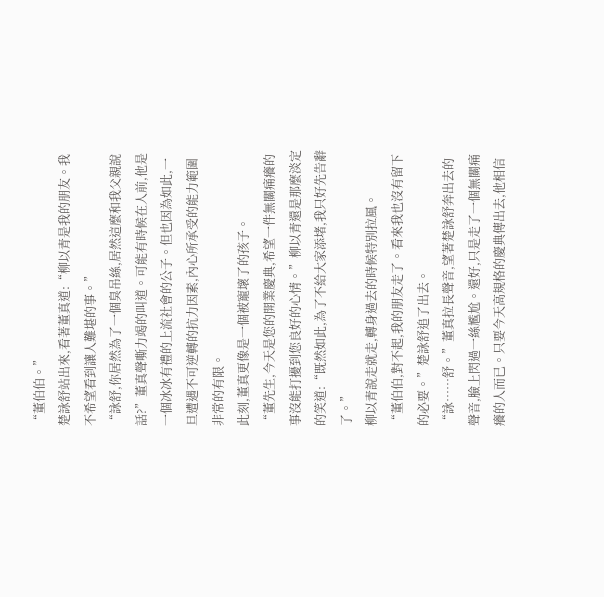“董伯伯。”
楚詠舒站出來,看著董真道:“柳以青是我的朋友。我不希望看到讓人難堪的事。”
“詠舒,你居然為了一個臭吊絲,居然這麼和我父親說話?”董真聲嘶力竭的叫道。可能有時候在人前,他是一個冰冰有禮的上流社會的公子。但也因為如此,一旦遭遇不可逆轉的抗力因素,內心所承受的能力範圍非常的有限。
此刻,董真更像是一個被寵壞了的孩子。
“董先生,今天是您的開業慶典,希望一件無關痛癢的事沒能打擾到您良好的心情。”柳以青還是那麼淡定的笑道:“既然如此,為了不給大家添堵,我只好先告辭了。”
柳以青說走就走,轉身過去的時候特別拉風。
“董伯伯,對不起,我的朋友走了。看來我也沒有留下的必要。”楚詠舒追了出去。
“詠……舒。”董真拉長聲音,望著楚詠舒奔出去的聲音,臉上閃過一絲尷尬。還好,只是走了一個無關痛癢的人而已。只要今天高規格的慶典傳出去,他相信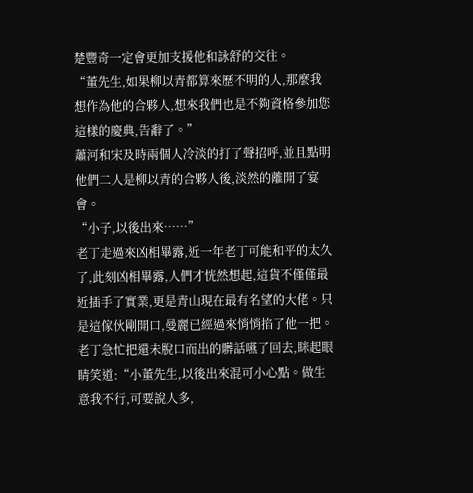楚豐奇一定會更加支援他和詠舒的交往。
“董先生,如果柳以青都算來歷不明的人,那麼我想作為他的合夥人,想來我們也是不夠資格參加您這樣的慶典,告辭了。”
蕭河和宋及時兩個人冷淡的打了聲招呼,並且點明他們二人是柳以青的合夥人後,淡然的離開了宴會。
“小子,以後出來……”
老丁走過來凶相畢露,近一年老丁可能和平的太久了,此刻凶相畢露,人們才恍然想起,這貨不僅僅最近插手了實業,更是青山現在最有名望的大佬。只是這傢伙剛開口,曼麗已經過來悄悄掐了他一把。
老丁急忙把還未脫口而出的髒話嚥了回去,眯起眼睛笑道:“小董先生,以後出來混可小心點。做生意我不行,可要說人多,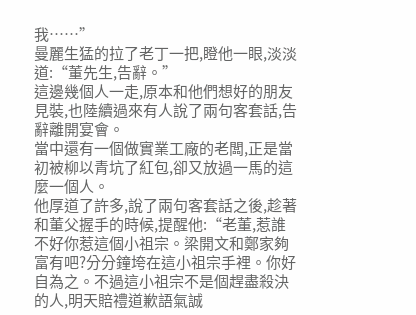我……”
曼麗生猛的拉了老丁一把,瞪他一眼,淡淡道:“董先生,告辭。”
這邊幾個人一走,原本和他們想好的朋友見裝,也陸續過來有人說了兩句客套話,告辭離開宴會。
當中還有一個做實業工廠的老闆,正是當初被柳以青坑了紅包,卻又放過一馬的這麼一個人。
他厚道了許多,說了兩句客套話之後,趁著和董父握手的時候,提醒他:“老董,惹誰不好你惹這個小祖宗。梁開文和鄭家夠富有吧?分分鐘垮在這小祖宗手裡。你好自為之。不過這小祖宗不是個趕盡殺決的人,明天賠禮道歉語氣誠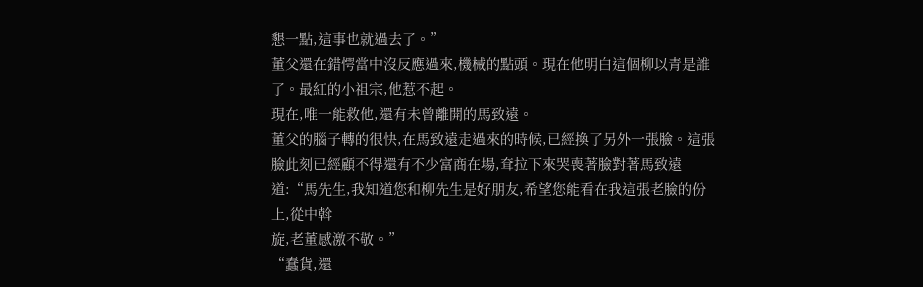懇一點,這事也就過去了。”
董父還在錯愕當中沒反應過來,機械的點頭。現在他明白這個柳以青是誰了。最紅的小祖宗,他惹不起。
現在,唯一能救他,還有未曾離開的馬致遠。
董父的腦子轉的很快,在馬致遠走過來的時候,已經換了另外一張臉。這張臉此刻已經顧不得還有不少富商在場,耷拉下來哭喪著臉對著馬致遠道:“馬先生,我知道您和柳先生是好朋友,希望您能看在我這張老臉的份上,從中斡
旋,老董感激不敬。”
“蠢貨,還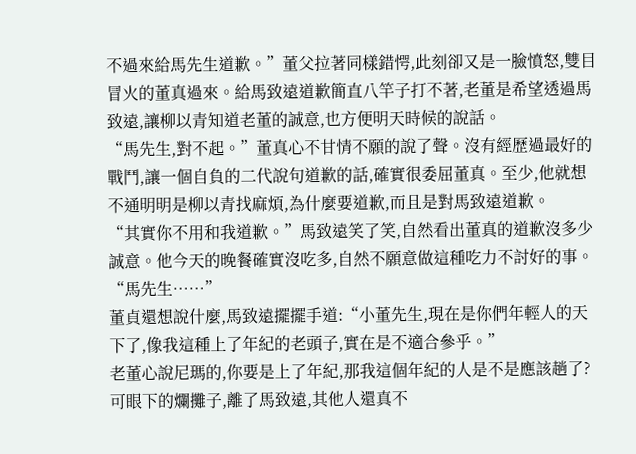不過來給馬先生道歉。”董父拉著同樣錯愕,此刻卻又是一臉憤怒,雙目冒火的董真過來。給馬致遠道歉簡直八竿子打不著,老董是希望透過馬致遠,讓柳以青知道老董的誠意,也方便明天時候的說話。
“馬先生,對不起。”董真心不甘情不願的說了聲。沒有經歷過最好的戰鬥,讓一個自負的二代說句道歉的話,確實很委屈董真。至少,他就想不通明明是柳以青找麻煩,為什麼要道歉,而且是對馬致遠道歉。
“其實你不用和我道歉。”馬致遠笑了笑,自然看出董真的道歉沒多少誠意。他今天的晚餐確實沒吃多,自然不願意做這種吃力不討好的事。
“馬先生……”
董貞還想說什麼,馬致遠擺擺手道:“小董先生,現在是你們年輕人的天下了,像我這種上了年紀的老頭子,實在是不適合參乎。”
老董心說尼瑪的,你要是上了年紀,那我這個年紀的人是不是應該趟了?可眼下的爛攤子,離了馬致遠,其他人還真不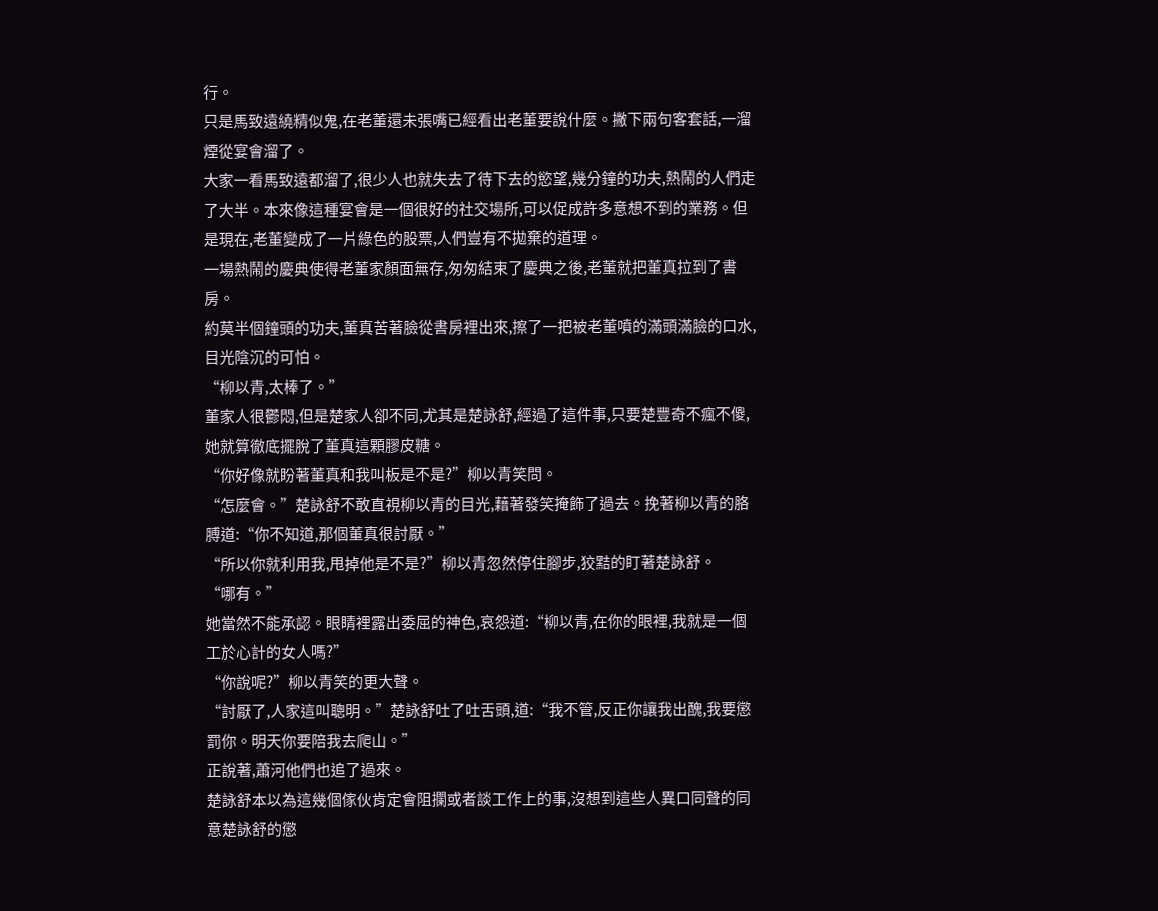行。
只是馬致遠繞精似鬼,在老董還未張嘴已經看出老董要說什麼。撇下兩句客套話,一溜煙從宴會溜了。
大家一看馬致遠都溜了,很少人也就失去了待下去的慾望,幾分鐘的功夫,熱鬧的人們走了大半。本來像這種宴會是一個很好的社交場所,可以促成許多意想不到的業務。但是現在,老董變成了一片綠色的股票,人們豈有不拋棄的道理。
一場熱鬧的慶典使得老董家顏面無存,匆匆結束了慶典之後,老董就把董真拉到了書房。
約莫半個鐘頭的功夫,董真苦著臉從書房裡出來,擦了一把被老董噴的滿頭滿臉的口水,目光陰沉的可怕。
“柳以青,太棒了。”
董家人很鬱悶,但是楚家人卻不同,尤其是楚詠舒,經過了這件事,只要楚豐奇不瘋不傻,她就算徹底擺脫了董真這顆膠皮糖。
“你好像就盼著董真和我叫板是不是?”柳以青笑問。
“怎麼會。”楚詠舒不敢直視柳以青的目光,藉著發笑掩飾了過去。挽著柳以青的胳膊道:“你不知道,那個董真很討厭。”
“所以你就利用我,甩掉他是不是?”柳以青忽然停住腳步,狡黠的盯著楚詠舒。
“哪有。”
她當然不能承認。眼睛裡露出委屈的神色,哀怨道:“柳以青,在你的眼裡,我就是一個工於心計的女人嗎?”
“你說呢?”柳以青笑的更大聲。
“討厭了,人家這叫聰明。”楚詠舒吐了吐舌頭,道:“我不管,反正你讓我出醜,我要懲罰你。明天你要陪我去爬山。”
正說著,蕭河他們也追了過來。
楚詠舒本以為這幾個傢伙肯定會阻攔或者談工作上的事,沒想到這些人異口同聲的同意楚詠舒的懲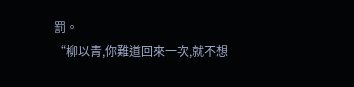罰。
“柳以青,你難道回來一次,就不想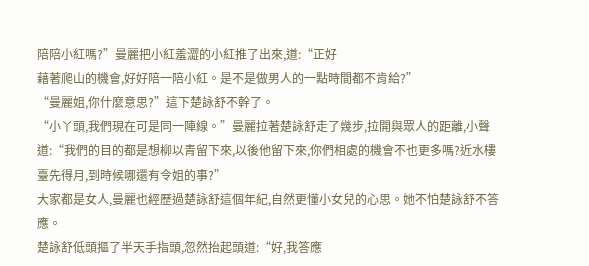陪陪小紅嗎?”曼麗把小紅羞澀的小紅推了出來,道:“正好
藉著爬山的機會,好好陪一陪小紅。是不是做男人的一點時間都不肯給?”
“曼麗姐,你什麼意思?”這下楚詠舒不幹了。
“小丫頭,我們現在可是同一陣線。”曼麗拉著楚詠舒走了幾步,拉開與眾人的距離,小聲道:“我們的目的都是想柳以青留下來,以後他留下來,你們相處的機會不也更多嗎?近水樓臺先得月,到時候哪還有令姐的事?”
大家都是女人,曼麗也經歷過楚詠舒這個年紀,自然更懂小女兒的心思。她不怕楚詠舒不答應。
楚詠舒低頭摳了半天手指頭,忽然抬起頭道:“好,我答應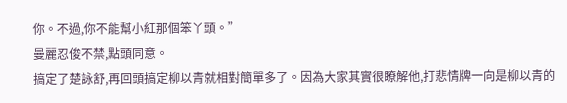你。不過,你不能幫小紅那個笨丫頭。”
曼麗忍俊不禁,點頭同意。
搞定了楚詠舒,再回頭搞定柳以青就相對簡單多了。因為大家其實很瞭解他,打悲情牌一向是柳以青的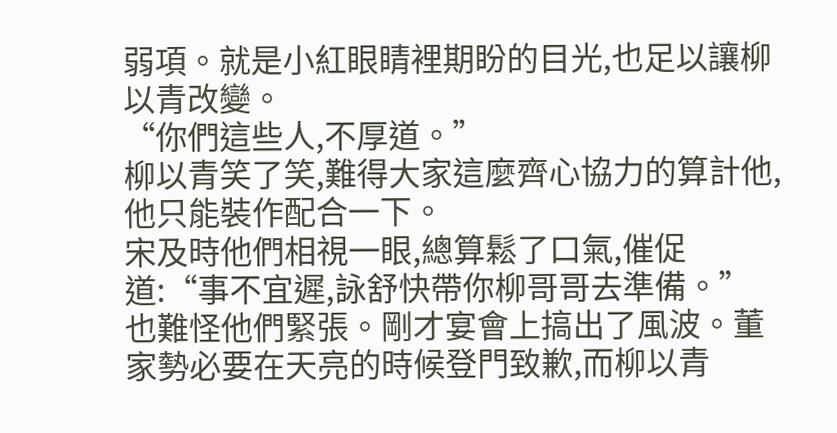弱項。就是小紅眼睛裡期盼的目光,也足以讓柳以青改變。
“你們這些人,不厚道。”
柳以青笑了笑,難得大家這麼齊心協力的算計他,他只能裝作配合一下。
宋及時他們相視一眼,總算鬆了口氣,催促道:“事不宜遲,詠舒快帶你柳哥哥去準備。”
也難怪他們緊張。剛才宴會上搞出了風波。董家勢必要在天亮的時候登門致歉,而柳以青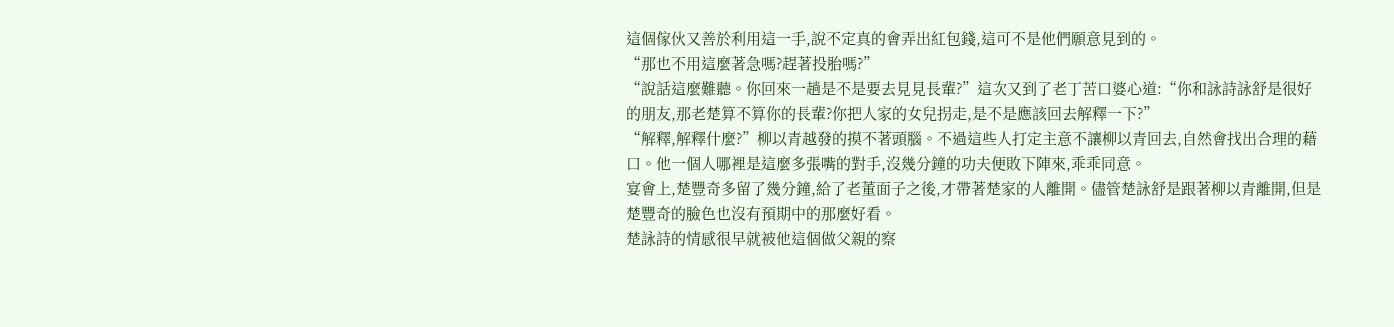這個傢伙又善於利用這一手,說不定真的會弄出紅包錢,這可不是他們願意見到的。
“那也不用這麼著急嗎?趕著投胎嗎?”
“說話這麼難聽。你回來一趟是不是要去見見長輩?”這次又到了老丁苦口婆心道:“你和詠詩詠舒是很好的朋友,那老楚算不算你的長輩?你把人家的女兒拐走,是不是應該回去解釋一下?”
“解釋,解釋什麼?”柳以青越發的摸不著頭腦。不過這些人打定主意不讓柳以青回去,自然會找出合理的藉口。他一個人哪裡是這麼多張嘴的對手,沒幾分鐘的功夫便敗下陣來,乖乖同意。
宴會上,楚豐奇多留了幾分鐘,給了老董面子之後,才帶著楚家的人離開。儘管楚詠舒是跟著柳以青離開,但是楚豐奇的臉色也沒有預期中的那麼好看。
楚詠詩的情感很早就被他這個做父親的察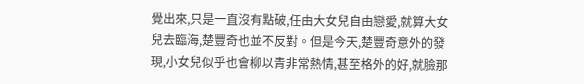覺出來,只是一直沒有點破,任由大女兒自由戀愛,就算大女兒去臨海,楚豐奇也並不反對。但是今天,楚豐奇意外的發現,小女兒似乎也會柳以青非常熱情,甚至格外的好,就臉那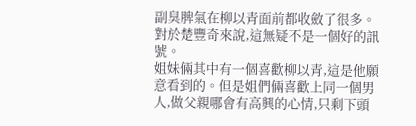副臭脾氣在柳以青面前都收斂了很多。
對於楚豐奇來說,這無疑不是一個好的訊號。
姐妹倆其中有一個喜歡柳以青,這是他願意看到的。但是姐們倆喜歡上同一個男人,做父親哪會有高興的心情,只剩下頭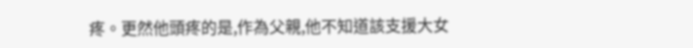疼。更然他頭疼的是,作為父親,他不知道該支援大女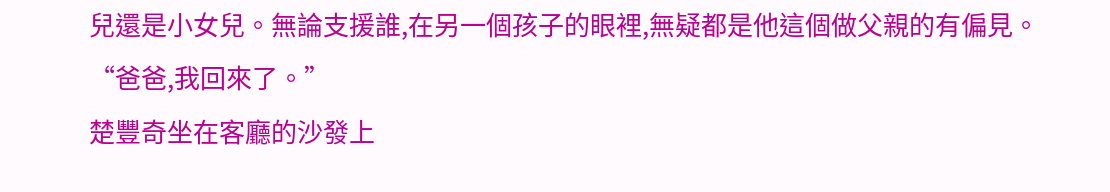兒還是小女兒。無論支援誰,在另一個孩子的眼裡,無疑都是他這個做父親的有偏見。
“爸爸,我回來了。”
楚豐奇坐在客廳的沙發上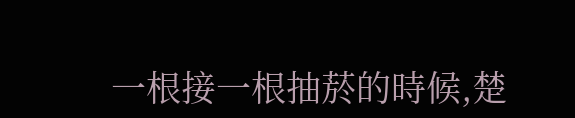一根接一根抽菸的時候,楚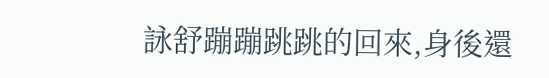詠舒蹦蹦跳跳的回來,身後還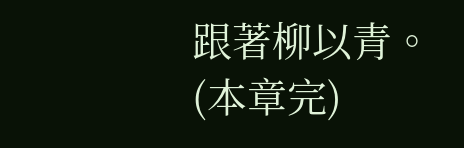跟著柳以青。
(本章完)